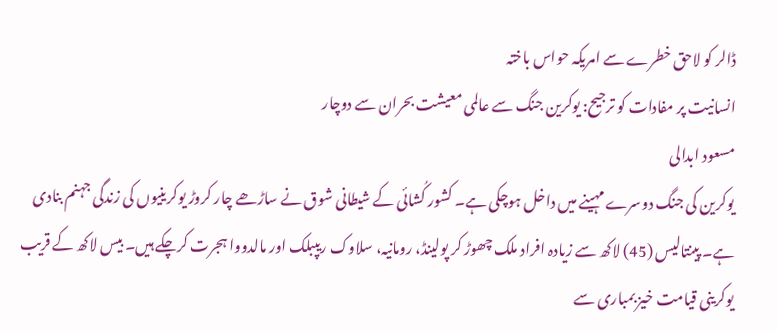ڈالر کو لاحق خطرے سے امریکہ حواس باختہ
انسانیت پر مفادات کو ترجیح: یوکرین جنگ سے عالمی معیشت بحران سے دوچار
مسعود ابدالی
یوکرین کی جنگ دوسرے مہینے میں داخل ہوچکی ہے۔ کشور کُشائی کے شیطانی شوق نے ساڑھے چار کروڑ یوکرینیوں کی زندگی جہنم بنادی ہے۔ پینتالیس (45) لاکھ سے زیادہ افراد ملک چھوڑ کر پولینڈ، رومانیہ، سلاوک ریپبلک اور مالدووا ہجرت کرچکے ہیں۔ بیس لاکھ کے قریب یوکرینی قیامت خیز بمباری سے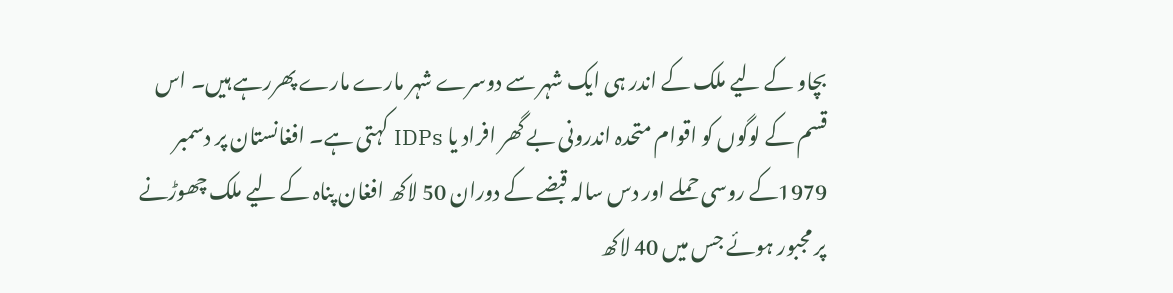بچاو کے لیے ملک کے اندر ہی ایک شہر سے دوسرے شہر مارے مارے پھررہے ہیں۔ اس قسم کے لوگوں کو اقوام متحدہ اندرونی بے گھر افراد یا IDPs کہتی ہے۔ افغانستان پر دسمبر 1979کے روسی حملے اور دس سالہ قبضے کے دوران 50 لاکھ افغان پناہ کے لیے ملک چھوڑنے پر مجبور ہوئے جس میں 40 لاکھ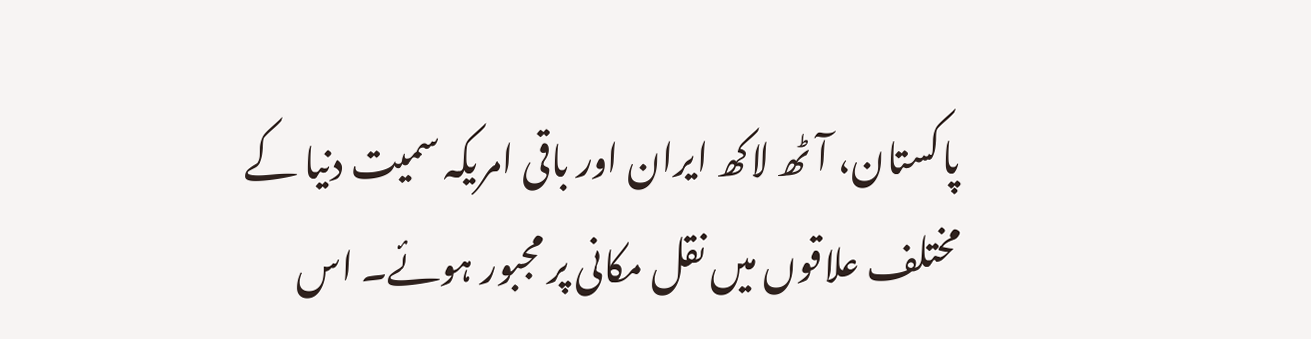پاکستان، آٹھ لاکھ ایران اور باقی امریکہ سمیت دنیا کے مختلف علاقوں میں نقل مکانی پر مجبور ہوئے۔ اس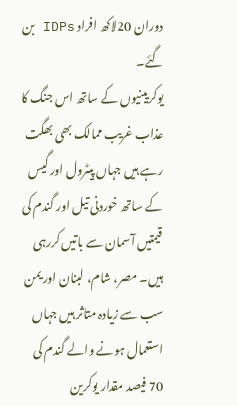دوران 20لاکھ افراد IDPs بن گئے۔
یوکریینیوں کے ساتھ اس جنگ کا عذاب غریب ممالک بھی بھگت رہے ہیں جہاں پیٹرول اور گیس کے ساتھ خوردنی تیل اور گندم کی قیمتیں آسمان سے باتیں کررہی ہیں۔ مصر، شام، لبنان اور یمن سب سے زیادہ متاثر ہیں جہاں استعمال ہونے والے گندم کی 70 فیصد مقدار یوکرین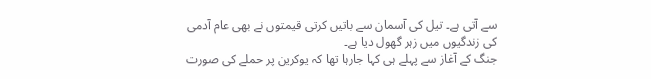سے آتی ہے۔ تیل کی آسمان سے باتیں کرتی قیمتوں نے بھی عام آدمی کی زندگیوں میں زہر گھول دیا ہے۔
جنگ کے آغاز سے پہلے ہی کہا جارہا تھا کہ یوکرین پر حملے کی صورت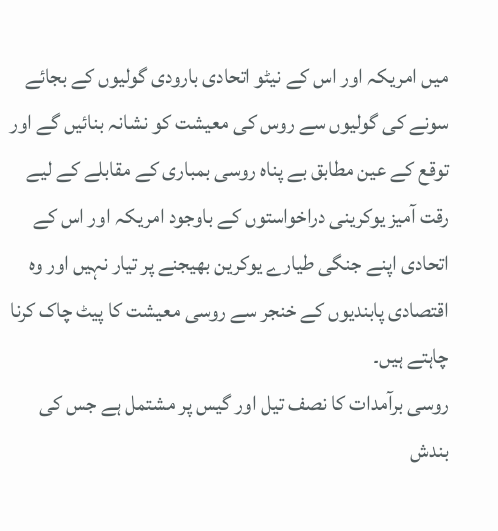میں امریکہ اور اس کے نیٹو اتحادی بارودی گولیوں کے بجائے سونے کی گولیوں سے روس کی معیشت کو نشانہ بنائیں گے اور توقع کے عین مطابق بے پناہ روسی بمباری کے مقابلے کے لیے رقت آمیز یوکرینی دراخواستوں کے باوجود امریکہ اور اس کے اتحادی اپنے جنگی طیارے یوکرین بھیجنے پر تیار نہیں اور وہ اقتصادی پابندیوں کے خنجر سے روسی معیشت کا پیٹ چاک کرنا چاہتے ہیں۔
روسی برآمدات کا نصف تیل اور گیس پر مشتمل ہے جس کی بندش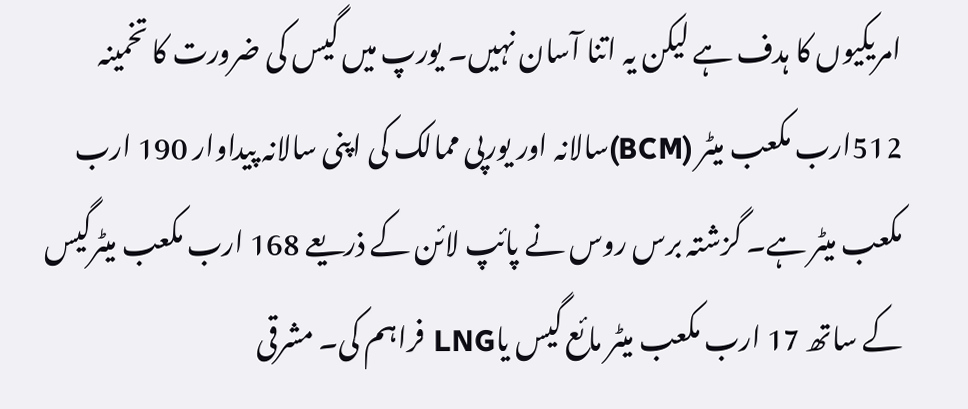امریکیوں کا ہدف ہے لیکن یہ اتنا آسان نہیں۔ یورپ میں گیس کی ضرورت کا تخمینہ 512ارب مکعب میٹر (BCM)سالانہ اور یورپی ممالک کی اپنی سالانہ پیداوار 190 ارب مکعب میٹر ہے۔ گزشتہ برس روس نے پائپ لائن کے ذریعے 168 ارب مکعب میٹرگیس کے ساتھ 17 ارب مکعب میٹر مائع گیس یاLNG فراہم کی۔ مشرقی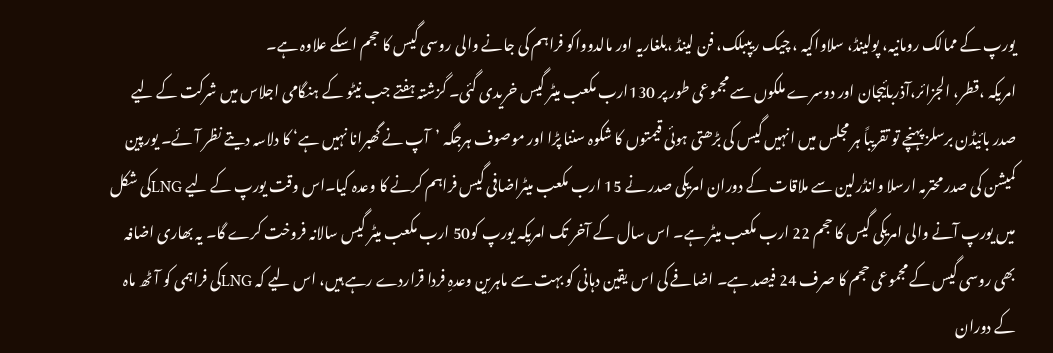یورپ کے ممالک رومانیہ، پولینڈ، سلاواکیہ ، چیک ریپبلک، فن لینڈ ،بلغاریہ اور مالدوواکو فراہم کی جانے والی روسی گیس کا حجم اسکے علاوہ ہے۔
امریکہ ،قطر، الجزائر،آذربائیجان اور دوسرے ملکوں سے مجموعی طور پر 130ارب مکعب میٹر گیس خریدی گئی۔ گزشتہ ہفتے جب نیٹو کے ہنگامی اجلاس میں شرکت کے لیے صدر بائیڈن برسلز پہنچے تو تقریباً ہر مجلس میں انہیں گیس کی بڑھتی ہوئی قیمتوں کا شکوہ سننا پڑا اور موصوف ہرجگہ ’آپ نے گھبرانا نہیں ہے‘ کا دلاسہ دیتے نظر آئے۔ یورپین کمیشن کی صدر محترمہ ارسلا وانڈرلین سے ملاقات کے دوران امریکی صدر نے 15 ارب مکعب میٹراضافی گیس فراہم کرنے کا وعدہ کیا۔اس وقت یورپ کے لیے LNGکی شکل میں یورپ آنے والی امریکی گیس کا حجم 22 ارب مکعب میٹر ہے۔ اس سال کے آخر تک امریکہ یورپ کو50 ارب مکعب میٹر گیس سالانہ فروخت کرے گا۔ یہ بھاری اضافہ بھی روسی گیس کے مجموعی حجم کا صرف 24 فیصد ہے۔ اضافے کی اس یقین دہانی کو بہت سے ماہرین وعدہِ فردا قراردے رہے ہیں، اس لیے کہ LNGکی فراہمی کو آٹھ ماہ کے دوران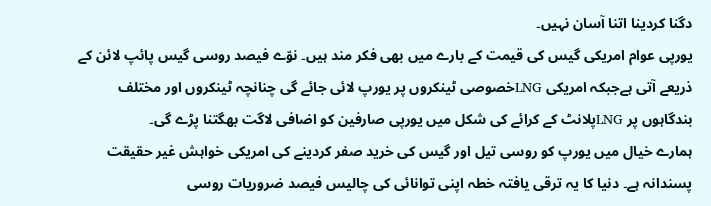دگنا کردینا اتنا آسان نہیں۔
یورپی عوام امریکی گیس کی قیمت کے بارے میں بھی فکر مند ہیں۔ نوّے فیصد روسی گیس پائپ لائن کے ذریعے آتی ہےجبکہ امریکی LNGخصوصی ٹینکروں پر یورپ لائی جائے گی چنانچہ ٹینکروں اور مختلف بندگاہوں پر LNGپلانٹ کے کرائے کی شکل میں یورپی صارفین کو اضافی لاگت بھگتنا پڑے گی۔
ہمارے خیال میں یورپ کو روسی تیل اور گیس کی خرید صفر کردینے کی امریکی خواہش غیر حقیقت پسندانہ ہے۔ دنیا کا یہ ترقی یافتہ خطہ اپنی توانائی کی چالیس فیصد ضروریات روسی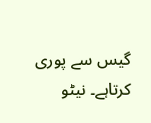گیس سے پوری کرتاہے۔ نیٹو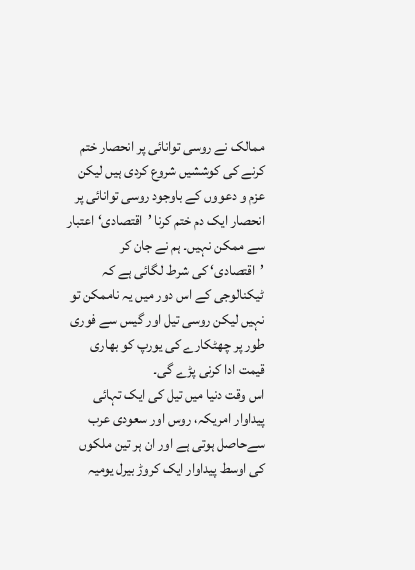ممالک نے روسی توانائی پر انحصار ختم کرنے کی کوششیں شروع کردی ہیں لیکن عزم و دعووں کے باوجود روسی توانائی پر انحصار ایک دم ختم کرنا ’اقتصادی‘ اعتبار سے ممکن نہیں۔ ہم نے جان کر ’اقتصادی‘ کی شرط لگائی ہے کہ ٹیکنالوجی کے اس دور میں یہ ناممکن تو نہیں لیکن روسی تیل اور گیس سے فوری طور پر چھٹکارے کی یورپ کو بھاری قیمت ادا کرنی پڑے گی۔
اس وقت دنیا میں تیل کی ایک تہائی پیداوار امریکہ، روس اور سعودی عرب سےحاصل ہوتی ہے اور ان ہر تین ملکوں کی اوسط پیداوار ایک کروڑ بیرل یومیہ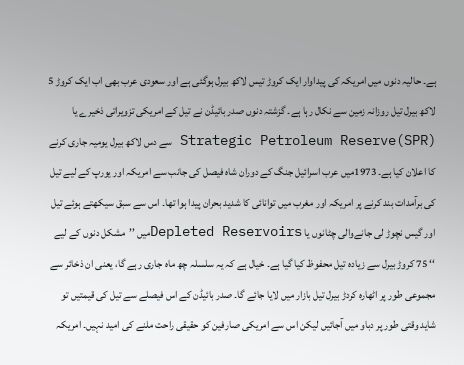ہے۔ حالیہ دنوں میں امریکہ کی پیداوار ایک کروڑ تیس لاکھ بیرل ہوگئی ہے اور سعودی عرب بھی اب ایک کروڑ 5 لاکھ بیرل تیل روزانہ زمین سے نکال رہا ہے۔ گزشتہ دنوں صدر بائیڈن نے تیل کے امریکی تزویراتی ذخیرے یا Strategic Petroleum Reserve(SPR) سے دس لاکھ بیرل یومیہ جاری کرنے کا اعلان کیا ہے۔ 1973میں عرب اسرائیل جنگ کے دوران شاہ فیصل کی جانب سے امریکہ اور یورپ کے لیے تیل کی برآمدات بند کرنے پر امریکہ اور مغرب میں توانائی کا شدید بحران پیدا ہوا تھا۔ اس سے سبق سیکھتے ہوئے تیل اور گیس نچوڑ لی جانےوالی چٹانوں یا Depleted Reservoirsمیں ’’مشکل دنوں کے لیے ‘‘ 75 کروڑ بیرل سے زیادہ تیل محفوظ کیا گیا ہے۔ خیال ہے کہ یہ سلسلہ چھ ماہ جاری رہے گا، یعنی ان ذخائر سے مجموعی طور پر اٹھارہ کردڑ بیرل تیل بازار میں لایا جائے گا۔ صدر بائیڈن کے اس فیصلے سے تیل کی قیمتیں تو شاید وقتی طور پر دباو میں آجائیں لیکن اس سے امریکی صارفین کو حقیقی راحت ملنے کی امید نہیں۔ امریکہ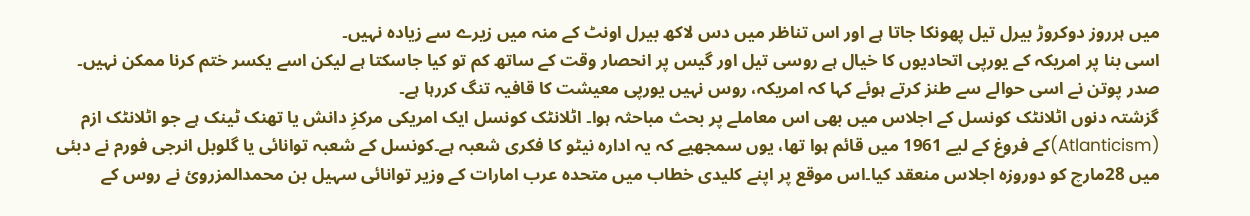میں ہرروز دوکروڑ بیرل تیل پھونکا جاتا ہے اور اس تناظر میں دس لاکھ بیرل اونٹ کے منہ میں زیرے سے زیادہ نہیں۔
اسی بنا پر امریکہ کے یورپی اتحادیوں کا خیال ہے روسی تیل اور گیس پر انحصار وقت کے ساتھ کم تو کیا جاسکتا ہے لیکن اسے یکسر ختم کرنا ممکن نہیں۔ صدر پوتن نے اسی حوالے سے طنز کرتے ہوئے کہا کہ امریکہ، روس نہیں یورپی معیشت کا قافیہ تنگ کررہا ہے۔
گزشتہ دنوں اٹلانٹک کونسل کے اجلاس میں بھی اس معاملے پر بحث مباحثہ ہوا۔ اٹلانٹک کونسل ایک امریکی مرکزِ دانش یا تھنک ٹینک ہے جو اٹلانٹک ازم (Atlanticism)کے فروغ کے لیے 1961 میں قائم ہوا تھا، یوں سمجھیے کہ یہ ادارہ نیٹو کا فکری شعبہ ہے۔کونسل کے شعبہ توانائی یا گلوبل انرجی فورم نے دبئی میں 28مارچ کو دوروزہ اجلاس منعقد کیا۔اس موقع پر اپنے کلیدی خطاب میں متحدہ عرب امارات کے وزیر توانائی سہیل بن محمدالمزروئ نے روس کے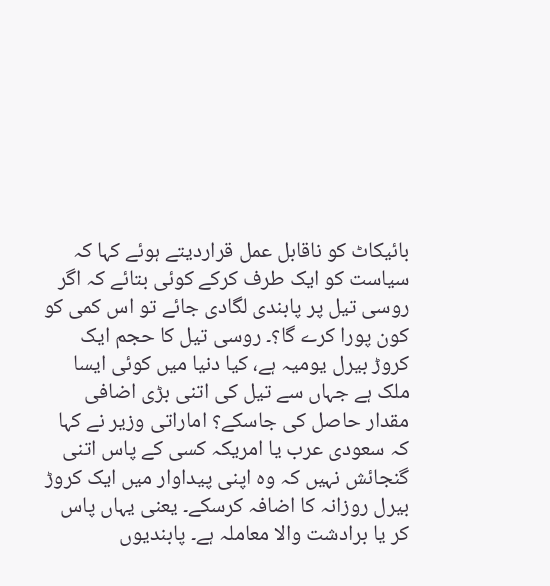بائیکاٹ کو ناقابل عمل قراردیتے ہوئے کہا کہ سیاست کو ایک طرف کرکے کوئی بتائے کہ اگر روسی تیل پر پابندی لگادی جائے تو اس کمی کو کون پورا کرے گا؟۔ روسی تیل کا حجم ایک کروڑ بیرل یومیہ ہے، کیا دنیا میں کوئی ایسا ملک ہے جہاں سے تیل کی اتنی بڑی اضافی مقدار حاصل کی جاسکے؟ اماراتی وزیر نے کہا کہ سعودی عرب یا امریکہ کسی کے پاس اتنی گنجائش نہیں کہ وہ اپنی پیداوار میں ایک کروڑ بیرل روزانہ کا اضافہ کرسکے۔ یعنی یہاں پاس کر یا برادشت والا معاملہ ہے۔ پابندیوں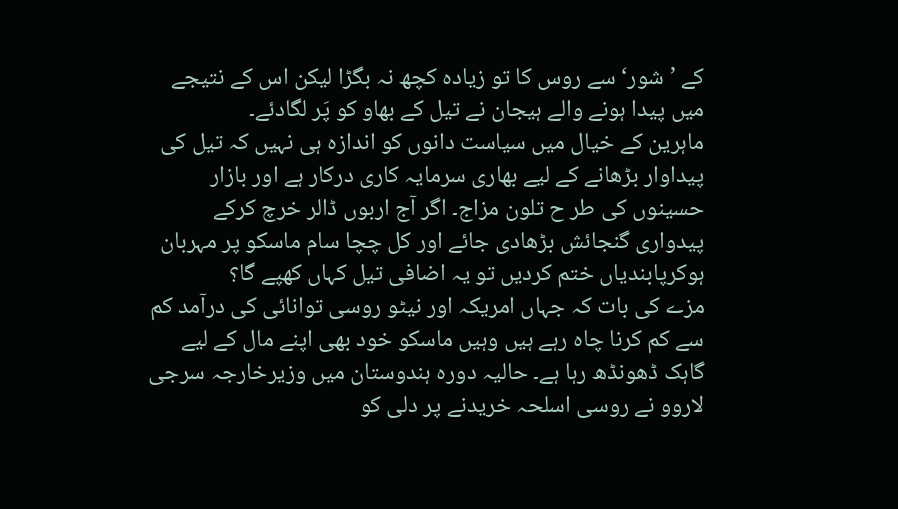کے ’شور‘ سے روس کا تو زیادہ کچھ نہ بگڑا لیکن اس کے نتیجے میں پیدا ہونے والے ہیجان نے تیل کے بھاو کو پَر لگادئے۔
ماہرین کے خیال میں سیاست دانوں کو اندازہ ہی نہیں کہ تیل کی پیداوار بڑھانے کے لیے بھاری سرمایہ کاری درکار ہے اور بازار حسینوں کی طر ح تلون مزاج۔ اگر آج اربوں ڈالر خرچ کرکے پیدواری گنجائش بڑھادی جائے اور کل چچا سام ماسکو پر مہربان ہوکرپابندیاں ختم کردیں تو یہ اضافی تیل کہاں کھپے گا؟
مزے کی بات کہ جہاں امریکہ اور نیٹو روسی توانائی کی درآمد کم سے کم کرنا چاہ رہے ہیں وہیں ماسکو خود بھی اپنے مال کے لیے گاہک ڈھونڈھ رہا ہے۔ حالیہ دورہ ہندوستان میں وزیرخارجہ سرجی لاروو نے روسی اسلحہ خریدنے پر دلی کو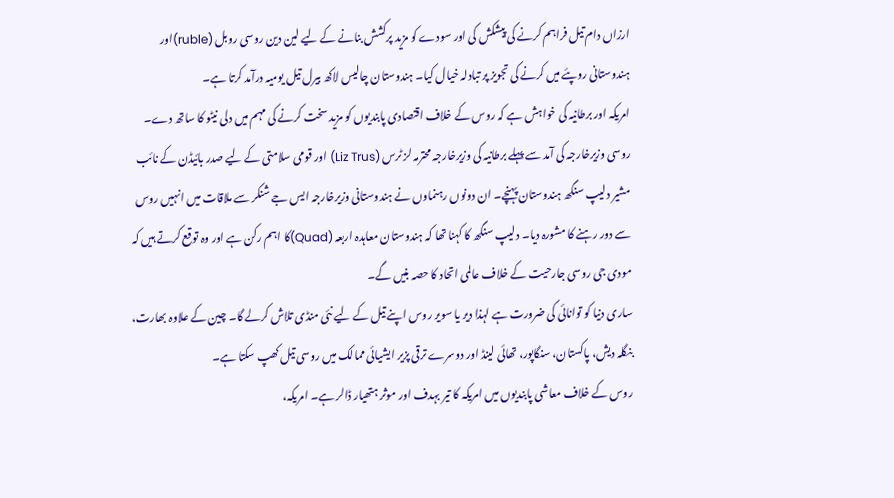ارزاں دام تیل فراہم کرنے کی پیشکش کی اور سودے کو مزید پرکشش بنانے کے لیے لین دین روسی روبل (ruble)اور ہندوستانی روپئے میں کرنے کی تجویز پر تبادلہ خیال کیا۔ ہندوستان چالیس لاکھ بیرل تیل یومیہ درآمد کرتا ہے۔
امریکہ اور برطانیہ کی خواہش ہے کہ روس کے خلاف اقتصادی پابندیوں کو مزید سخت کرنے کی مہم میں دلی نیٹو کا ساتھ دے۔ روسی وزیرخارجہ کی آمد سے پہلے برطانیہ کی وزیرخارجہ محترمہ لز ٹرس (Liz Trus) اور قومی سلامتی کے لیے صدر بائیڈن کے نائب مشیر دلیپ سنگھ ہندوستان پہنچے۔ ان دونوں رہنماوں نے ہندوستانی وزیرخارجہ ایس جے شنکر سے ملاقات میں انہیں روس سے دور رہنے کا مشورہ دیا۔ دلیپ سنگھ کا کہنا تھا کہ ہندوستان معاہدہ اربعہ (Quad)کا اہم رکن ہے اور وہ توقع کرتے ہیں کہ مودی جی روسی جارحیت کے خلاف عالمی اتحاد کا حصہ بنیں گے۔
ساری دنیا کو توانائی کی ضرورت ہے لہذا دیر یا سویر روس اپنے تیل کے لیے نئی منڈی تلاش کرلے گا۔ چین کے علاوہ بھارت، بنگلہ دیش، پاکستان، سنگاپور، تھائی لینڈ اور دوسرے ترقی پزیر ایشیائی ممالک میں روسی تیل کھپ سکتا ہے۔
روس کے خلاف معاشی پابندیوں میں امریکہ کا تیر بہدف اور موثر ہتھیار ڈالر ہے۔ امریکہ،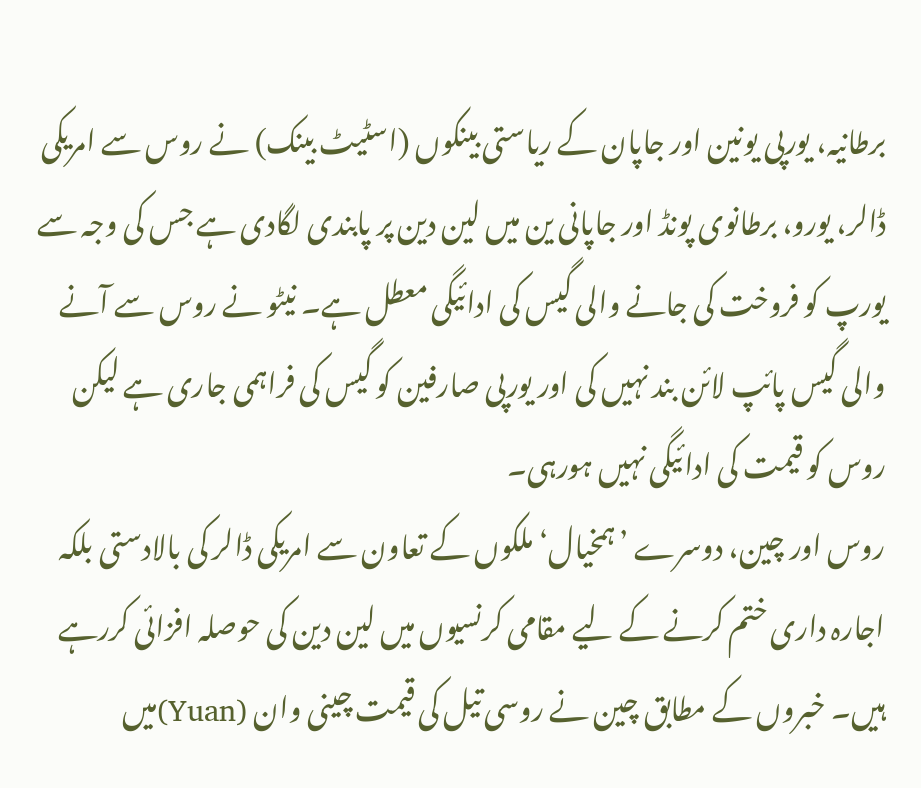برطانیہ، یورپی یونین اور جاپان کے ریاستی بینکوں (اسٹیٹ بینک) نے روس سے امریکی ڈالر، یورو، برطانوی پونڈ اور جاپانی ین میں لین دین پر پابندی لگادی ہے جس کی وجہ سے یورپ کو فروخت کی جانے والی گیس کی ادائیگی معطل ہے۔ نیٹو نے روس سے آنے والی گیس پائپ لائن بند نہیں کی اور یورپی صارفین کو گیس کی فراہمی جاری ہے لیکن روس کو قیمت کی ادائیگی نہیں ہورہی۔
روس اور چین، دوسرے ’ہمخیال‘ ملکوں کے تعاون سے امریکی ڈالر کی بالادستی بلکہ اجارہ داری ختم کرنے کے لیے مقامی کرنسیوں میں لین دین کی حوصلہ افزائی کررہے ہیں۔ خبروں کے مطابق چین نے روسی تیل کی قیمت چینی وان (Yuan)میں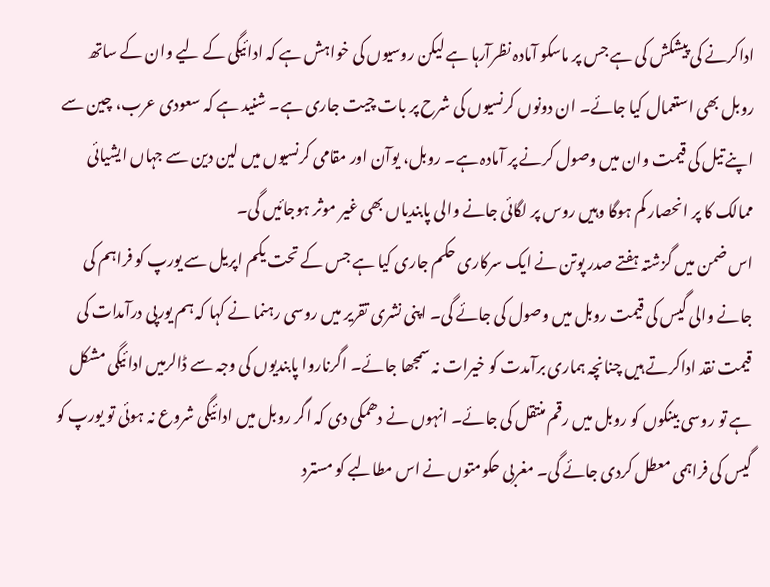اداکرنے کی پیشکش کی ہے جس پر ماسکو آمادہ نظرآرہا ہے لیکن روسیوں کی خواہش ہے کہ ادائیگی کے لیے وان کے ساتھ روبل بھی استعمال کیا جائے۔ ان دونوں کرنسیوں کی شرح پر بات چیت جاری ہے۔ شنید ہے کہ سعودی عرب، چین سے اپنے تیل کی قیمت وان میں وصول کرنے پر آمادہ ہے۔ روبل، یوآن اور مقامی کرنسیوں میں لین دین سے جہاں ایشیائی ممالک کا پر انحصار کم ہوگا وہیں روس پر لگائی جانے والی پابندیاں بھی غیر موثر ہوجائیں گی۔
اس ضمن میں گزشتہ ہفتے صدر پوتن نے ایک سرکاری حکم جاری کیا ہے جس کے تحت یکم اپریل سے یورپ کو فراہم کی جانے والی گیس کی قیمت روبل میں وصول کی جائے گی۔ اپنی نشری تقریر میں روسی رہنما نے کہا کہ ہم یورپی درآمدات کی قیمت نقد اداکرتے ہیں چنانچہ ہماری برآمدت کو خیرات نہ سمجھا جائے۔ اگرناروا پابندیوں کی وجہ سے ڈالرمیں ادائیگی مشکل ہے تو روسی بینکوں کو روبل میں رقم منتقل کی جائے۔ انہوں نے دھمکی دی کہ اگر روبل میں ادائیگی شروع نہ ہوئی تو یورپ کو گیس کی فراہمی معطل کردی جائے گی۔ مغربی حکومتوں نے اس مطالبے کو مسترد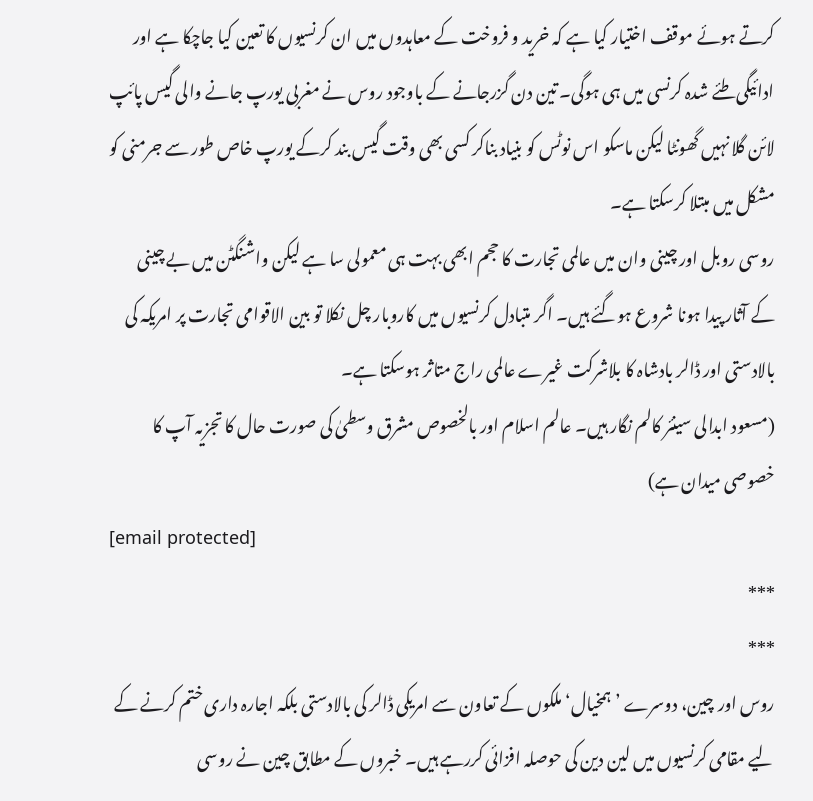کرتے ہوئے موقف اختیار کیا ہے کہ خرید و فروخت کے معاہدوں میں ان کرنسیوں کا تعین کیا جاچکا ہے اور ادائیگی طئے شدہ کرنسی میں ہی ہوگی۔ تین دن گزرجانے کے باوجود روس نے مغربی یورپ جانے والی گیس پائپ لائن گلا نہیں گھونٹا لیکن ماسکو اس نوٹس کو بنیاد بناکر کسی بھی وقت گیس بند کرکے یورپ خاص طور سے جرمنی کو مشکل میں مبتلا کرسکتا ہے۔
روسی روبل اور چینی وان میں عالمی تجارت کا حجم ابھی بہت ہی معمولی سا ہے لیکن واشنگٹن میں بے چینی کے آثار پیدا ہونا شروع ہوگئے ہیں۔ اگر متبادل کرنسیوں میں کاروبار چل نکلا تو بین الاقوامی تجارت پر امریکہ کی بالادستی اور ڈالر بادشاہ کا بلاشرکت غیرے عالمی راج متاثر ہوسکتا ہے۔
(مسعود ابدالی سینئر کالم نگار ہیں۔ عالم اسلام اور بالخصوص مشرق وسطیٰ کی صورت حال کا تجزیہ آپ کا خصوصی میدان ہے)
[email protected]
***
***
روس اور چین، دوسرے ’ہمخیال‘ ملکوں کے تعاون سے امریکی ڈالر کی بالادستی بلکہ اجارہ داری ختم کرنے کے لیے مقامی کرنسیوں میں لین دین کی حوصلہ افزائی کررہے ہیں۔ خبروں کے مطابق چین نے روسی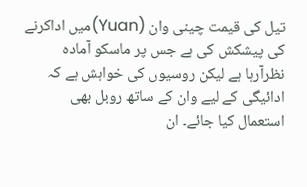تیل کی قیمت چینی وان (Yuan)میں اداکرنے کی پیشکش کی ہے جس پر ماسکو آمادہ نظرآرہا ہے لیکن روسیوں کی خواہش ہے کہ ادائیگی کے لیے وان کے ساتھ روبل بھی استعمال کیا جائے۔ ان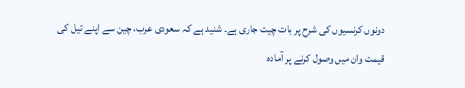دونوں کرنسیوں کی شرح پر بات چیت جاری ہے۔ شنید ہے کہ سعودی عرب، چین سے اپنے تیل کی قیمت وان میں وصول کرنے پر آمادہ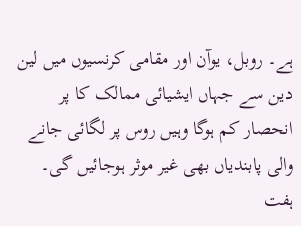ہے۔ روبل، یوآن اور مقامی کرنسیوں میں لین دین سے جہاں ایشیائی ممالک کا پر انحصار کم ہوگا وہیں روس پر لگائی جانے والی پابندیاں بھی غیر موثر ہوجائیں گی۔
ہفت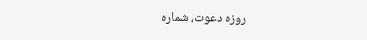روزہ دعوت، شمارہ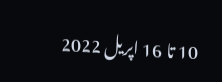10 تا 16 اپریل 2022